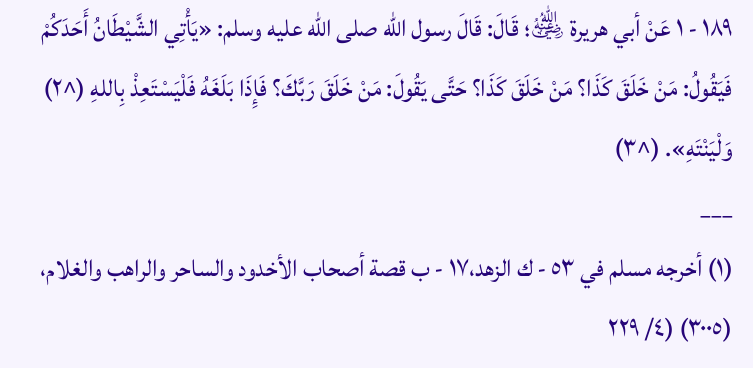١٨٩ - ١ عَنْ أبي هريرة ﵁؛ قَالَ: قَالَ رسول الله صلى الله عليه وسلم: «يَأْتِي الشَّيْطَانُ أَحَدَكُمْ فَيَقُولُ: مَنْ خَلَقَ كَذَا؟ مَنْ خَلَقَ كَذَا؟ حَتَّى يَقُولَ: مَنْ خَلَقَ رَبَّكَ؟ فَإِذَا بَلَغَهُ فَلْيَسْتَعِذْ بِاللهِ (^٢) وَلْيَنْتَهِ». (^٣)
___
(١) أخرجه مسلم في ٥٣ - ك الزهد،١٧ - ب قصة أصحاب الأخدود والساحر والراهب والغلام، (٣٠٠٥) (٤/ ٢٢٩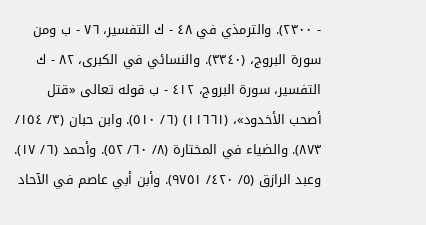- ٢٣٠٠). والترمذي في ٤٨ - ك التفسير، ٧٦ - ب ومن سورة البروج، (٣٣٤٠). والنسائي في الكبرى، ٨٢ - ك التفسير، سورة البروج، ٤١٢ - ب قوله تعالى «قتل أصحب الأخدود»، (١١٦٦١) (٦/ ٥١٠). وابن حبان (٣/ ١٥٤/ ٨٧٣). والضياء في المختارة (٨/ ٦٠/ ٥٢). وأحمد (٦/ ١٧). وعبد الرازق (٥/ ٤٢٠/ ٩٧٥١). وأبن أبي عاصم في الآحاد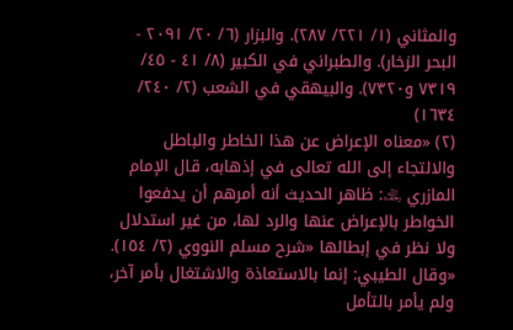والمثاني (١/ ٢٢١/ ٢٨٧). والبزار (٦/ ٢٠/ ٢٠٩١ - البحر الزخار). والطبراني في الكبير (٨/ ٤١ - ٤٥/ ٧٣١٩ و٧٣٢٠). والبيهقي في الشعب (٢/ ٢٤٠/ ١٦٣٤)
(٢) «معناه الإعراض عن هذا الخاطر والباطل والالتجاء إلى الله تعالى في إذهابه، قال الإمام المازري ﵀: ظاهر الحديث أنه أمرهم أن يدفعوا الخواطر بالإعراض عنها والرد لها، من غير استدلال ولا نظر في إبطالها «شرح مسلم النووي (٢/ ١٥٤). «وقال الطيبي: إنما بالاستعاذة والاشتغال بأمر آخر، ولم يأمر بالتأمل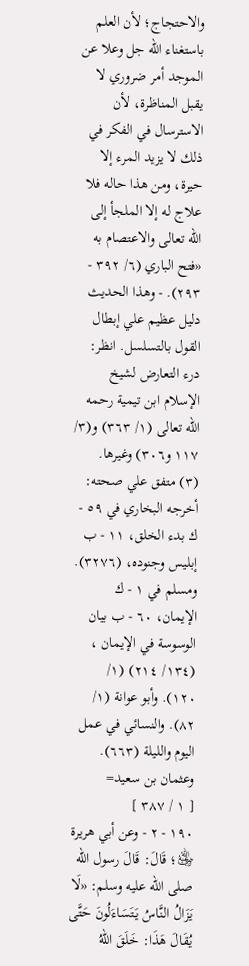والاحتجاج؛ لأن العلم باستغناء الله جل وعلا عن الموجد أمر ضروري لا يقبل المناظرة، لأن الاسترسال في الفكر في ذلك لا يزيد المرء إلا حيرة، ومن هذا حاله فلا علاج له إلا الملجأ إلى الله تعالى والاعتصام به «فتح الباري (٦/ ٣٩٢ - ٢٩٣). - وهذا الحديث دليل عظيم علي إبطال القول بالتسلسل. انظر: درء التعارض لشيخ الإسلام ابن تيمية رحمه الله تعالى (١/ ٣٦٣) و(٣/ ١١٧ و٣٠٦) وغيرها.
(٣) متفق علي صحته: أخرجه البخاري في ٥٩ - ك بدء الخلق، ١١ - ب إبليس وجنوده، (٣٢٧٦). ومسلم في ١ - ك الإيمان، ٦٠ - ب بيان الوسوسة في الإيمان ، (١٣٤/ ٢١٤) (١/ ١٢٠). وأبو عوانة (١/ ٨٢). والنسائي في عمل اليوم والليلة (٦٦٣). وعثمان بن سعيد=
[ ١ / ٣٨٧ ]
١٩٠ - ٢ - وعن أبي هريرة ﵁؛ قَالَ: قَالَ رسول الله صلى الله عليه وسلم: «لَا يَزَالُ النَّاسُ يَتَسَاءَلُونَ حَتَّى يُقَالَ هَذَا: خَلَقَ اللهُ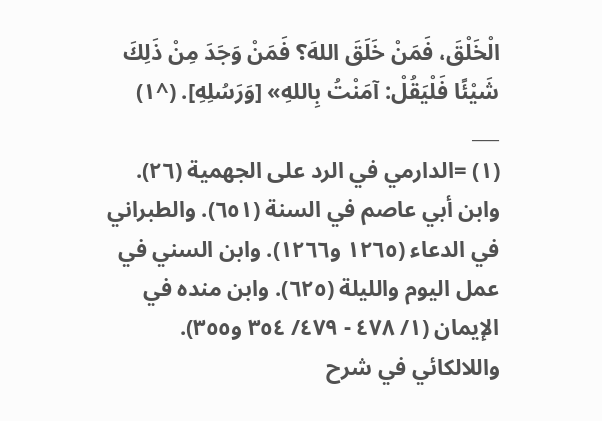الْخَلْقَ، فَمَنْ خَلَقَ اللهَ؟ فَمَنْ وَجَدَ مِنْ ذَلِكَ شَيْئًا فَلْيَقُلْ: آمَنْتُ بِاللهِ» [وَرَسُلِهِ]. (^١)
___
(١) =الدارمي في الرد على الجهمية (٢٦). وابن أبي عاصم في السنة (٦٥١). والطبراني في الدعاء (١٢٦٥ و١٢٦٦). وابن السني في عمل اليوم والليلة (٦٢٥). وابن منده في الإيمان (١/ ٤٧٨ - ٤٧٩/ ٣٥٤ و٣٥٥). واللالكائي في شرح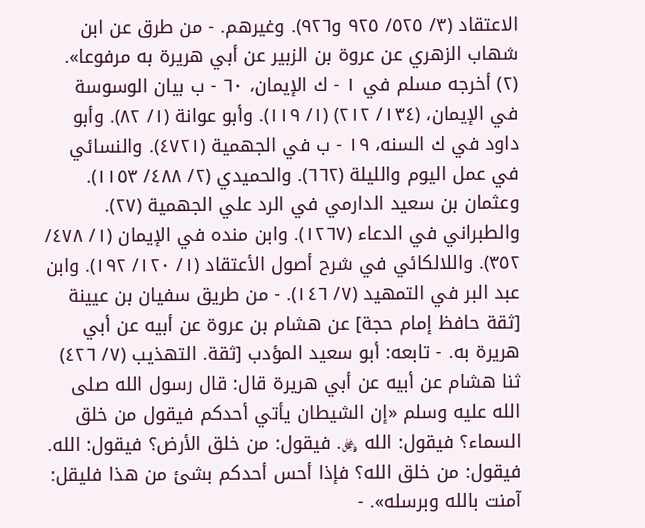الاعتقاد (٣/ ٥٢٥/ ٩٢٥ و٩٢٦). وغيرهم. - من طرق عن ابن شهاب الزهري عن عروة بن الزبير عن أبي هريرة به مرفوعا».
(٢) أخرجه مسلم في ١ - ك الإيمان، ٦٠ - ب بيان الوسوسة في الإيمان، (١٣٤/ ٢١٢) (١/ ١١٩). وأبو عوانة (١/ ٨٢). وأبو داود في ك السنه، ١٩ - ب في الجهمية (٤٧٢١). والنسائي في عمل اليوم والليلة (٦٦٢). والحميدي (٢/ ٤٨٨/ ١١٥٣). وعثمان بن سعيد الدارمي في الرد علي الجهمية (٢٧). والطبراني في الدعاء (١٢٦٧). وابن منده في الإيمان (١/ ٤٧٨/ ٣٥٢). واللالكائي في شرح أصول الأعتقاد (١/ ١٢٠/ ١٩٢). وابن عبد البر في التمهيد (٧/ ١٤٦). - من طريق سفيان بن عيينة [ثقة حافظ إمام حجة] عن هشام بن عروة عن أبيه عن أبي هريرة به. - تابعه: أبو سعيد المؤدب [ثقة. التهذيب (٧/ ٤٢٦) ثنا هشام عن أبيه عن أبي هريرة قال: قال رسول الله صلى الله عليه وسلم «إن الشيطان يأتي أحدكم فيقول من خلق السماء؟ فيقول: الله ﷿. فيقول: من خلق الأرض؟ فيقول: الله. فيقول: من خلق الله؟ فإذا أحس أحدكم بشئ من هذا فليقل: آمنت بالله وبرسله». -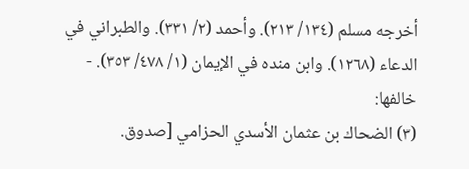أخرجه مسلم (١٣٤/ ٢١٣). وأحمد (٢/ ٣٣١). والطبراني في الدعاء (١٢٦٨). وابن منده في الإيمان (١/ ٤٧٨/ ٣٥٣). - خالفها:
(٣) الضحاك بن عثمان الأسدي الحزامي [صدوق.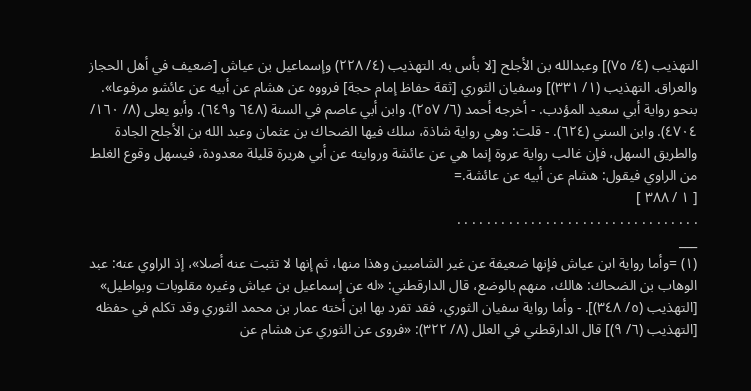التهذيب (٤/ ٧٥)] وعبدالله بن الأجلح [لا بأس به. التهذيب (٤/ ٢٢٨) وإسماعيل بن عياش [ضعيف في أهل الحجاز والعراق. التهذيب (١/ ٣٣١)] وسفيان الثوري [ثقة حفاظ إمام حجة] فرووه عن هشام عن أبيه عن عائشو مرفوعا». بنحو رواية أبي سعيد المؤدب. - أخرجه أحمد (٦/ ٢٥٧). وابن أبي عاصم في السنة (٦٤٨ و٦٤٩). وأبو يعلى (٨/ ١٦٠/ ٤٧٠٤). وابن السني (٦٢٤). - قلت: وهي رواية شاذة، سلك فيها الضحاك بن عثمان وعبد الله بن الأجلح الجادة والطريق السهل، فإن غالب رواية عروة إنما هي عن عائشة وروايته عن أبي هريرة قليلة معدودة، فيسهل وقوع الغلط من الراوي فيقول: هشام عن أبيه عن عائشة.=
[ ١ / ٣٨٨ ]
. . . . . . . . . . . . . . . . . . . . . . . . . . . . . . . . .
___
(١) =وأما رواية ابن عياش فإنها ضعيفة عن غير الشاميين وهذا منها، ثم إنها لا تثبت عنه أصلا»، إذ الراوي عنه: عبد الوهاب بن الضحاك: هالك، منهم بالوضع، قال الدارقطني: «له عن إسماعيل بن عياش وغيره مقلوبات وبواطيل» [التهذيب (٥/ ٣٤٨)]. - وأما رواية سفيان الثوري، فقد تفرد بها ابن أخته عمار بن محمد الثوري وقد تكلم في حفظه [التهذيب (٦/ ٩)] قال الدارقطني في العلل (٨/ ٣٢٢): «فروى عن الثوري عن هشام عن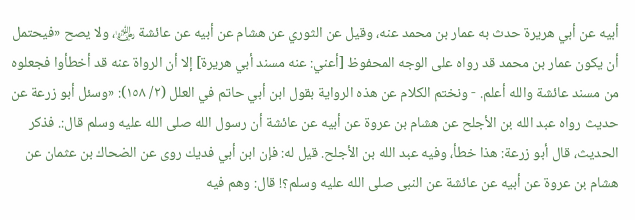أبيه عن أبي هريرة حدث به عمار بن محمد عنه، وقيل عن الثوري عن هشام عن أبيه عن عائشة ﵂، ولا يصح «فيحتمل أن يكون عمار بن محمد قد رواه على الوجه المحفوظ [أعني: عنه مسند أبي هريرة] إلا أن الرواة عنه قد أخطأوا فجعلوه من مسند عائشة والله أعلم. - ونختم الكلام عن هذه الرواية بقول ابن أبي حاتم في العلل (٢/ ١٥٨): «وسئل أبو زرعة عن حديث رواه عبد الله بن الأجلح عن هشام بن عروة عن أبيه عن عائشة أن رسول الله صلى الله عليه وسلم قال:. فذكر الحديث، قال أبو زرعة: هذا خطأ، وفيه عبد الله بن الأجلح. قيل له: فإن ابن أبي فديك روى عن الضحاك بن عثمان عن هشام بن عروة عن أبيه عن عائشة عن النبى صلى الله عليه وسلم؟! قال: وهم فيه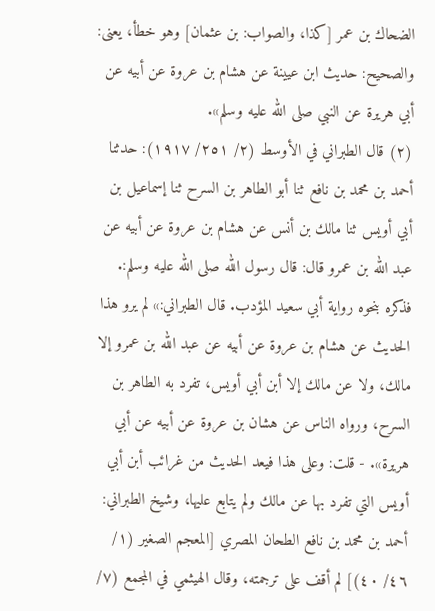الضحاك بن عمر [كذا، والصواب: بن عثمان] وهو خطأ، يعنى: والصحيح: حديث ابن عيينة عن هشام بن عروة عن أبيه عن أبي هريرة عن النبي صلى الله عليه وسلم».
(٢) قال الطبراني في الأوسط (٢/ ٢٥١/ ١٩١٧): حدثنا أحمد بن محمد بن نافع ثنا أبو الطاهر بن السرح ثنا إسماعيل بن أبي أويس ثنا مالك بن أنس عن هشام بن عروة عن أبيه عن عبد الله بن عمرو قال: قال رسول الله صلى الله عليه وسلم:. فذكره بنحوه رواية أبي سعيد المؤدب. قال الطبراني:» لم يرو هذا الحديث عن هشام بن عروة عن أبيه عن عبد الله بن عمرو إلا مالك، ولا عن مالك إلا أبن أبي أويس، تفرد به الطاهر بن السرح، ورواه الناس عن هشان بن عروة عن أبيه عن أبي هريرة». - قلت: وعلى هذا فيعد الحديث من غرائب أبن أبي أويس التي تفرد بها عن مالك ولم يتابع عليها، وشيخ الطبراني: أحمد بن محمد بن نافع الطحان المصري [المعجم الصغير (١/ ٤٦/ ٤٠)] لم أقف على ترجمته، وقال الهيثمي في المجمع (٧/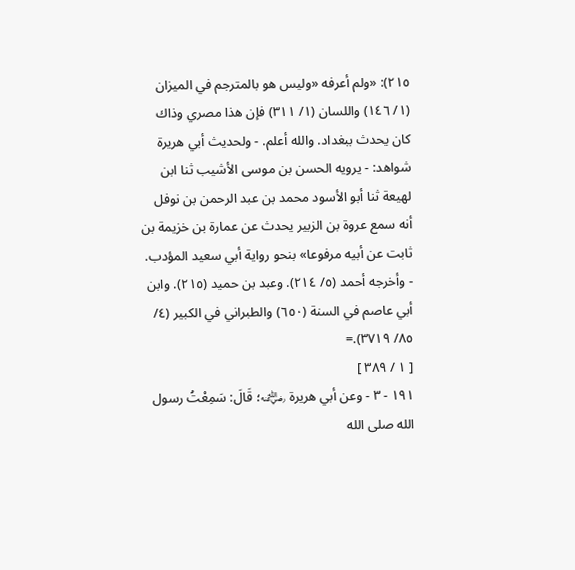٢١٥): «ولم أعرفه «وليس هو بالمترجم في الميزان (١/ ١٤٦) واللسان (١/ ٣١١) فإن هذا مصري وذاك كان يحدث ببغداد. والله أعلم. - ولحديث أبي هريرة شواهد: - يرويه الحسن بن موسى الأشيب ثنا ابن لهيعة ثنا أبو الأسود محمد بن عبد الرحمن بن نوفل أنه سمع عروة بن الزبير يحدث عن عمارة بن خزيمة بن ثابت عن أبيه مرفوعا» بنحو رواية أبي سعيد المؤدب. - وأخرجه أحمد (٥/ ٢١٤). وعبد بن حميد (٢١٥). وابن أبي عاصم في السنة (٦٥٠) والطبراني في الكبير (٤/ ٨٥/ ٣٧١٩).=
[ ١ / ٣٨٩ ]
١٩١ - ٣ - وعن أبي هريرة ﵁؛ قَالَ: سَمِعْتُ رسول الله صلى الله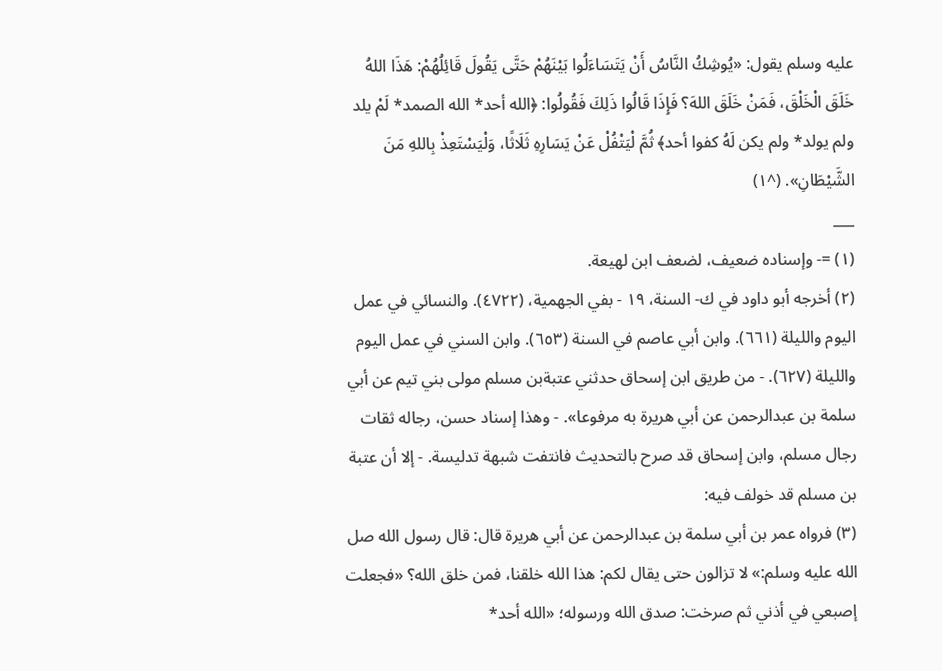عليه وسلم يقول: «يُوشِكُ النَّاسُ أَنْ يَتَسَاءَلُوا بَيْنَهُمْ حَتَّى يَقُولَ قَائِلُهُمْ: هَذَا اللهُ خَلَقَ الْخَلْقَ، فَمَنْ خَلَقَ اللهَ؟ فَإِذَا قَالُوا ذَلِكَ فَقُولُوا: ﴿الله أحد* الله الصمد* لَمْ يلد ولم يولد* ولم يكن لَهُ كفوا أحد﴾ ثُمَّ لْيَتْفُلْ عَنْ يَسَارِهِ ثَلَاثًا، وَلْيَسْتَعِذْ بِاللهِ مَنَ الشَّيْطَانِ». (^١)
___
(١) =- وإسناده ضعيف، لضعف ابن لهيعة.
(٢) أخرجه أبو داود في ك- السنة، ١٩ - بفي الجهمية، (٤٧٢٢). والنسائي في عمل اليوم والليلة (٦٦١). وابن أبي عاصم في السنة (٦٥٣). وابن السني في عمل اليوم والليلة (٦٢٧). - من طريق ابن إسحاق حدثني عتبةبن مسلم مولى بني تيم عن أبي سلمة بن عبدالرحمن عن أبي هريرة به مرفوعا». - وهذا إسناد حسن، رجاله ثقات رجال مسلم، وابن إسحاق قد صرح بالتحديث فانتفت شبهة تدليسة. - إلا أن عتبة بن مسلم قد خولف فيه:
(٣) فرواه عمر بن أبي سلمة بن عبدالرحمن عن أبي هريرة قال: قال رسول الله صل الله عليه وسلم:» لا تزالون حتى يقال لكم: هذا الله خلقنا، فمن خلق الله؟ «فجعلت إصبعي في أذني ثم صرخت: صدق الله ورسوله؛ «الله أحد*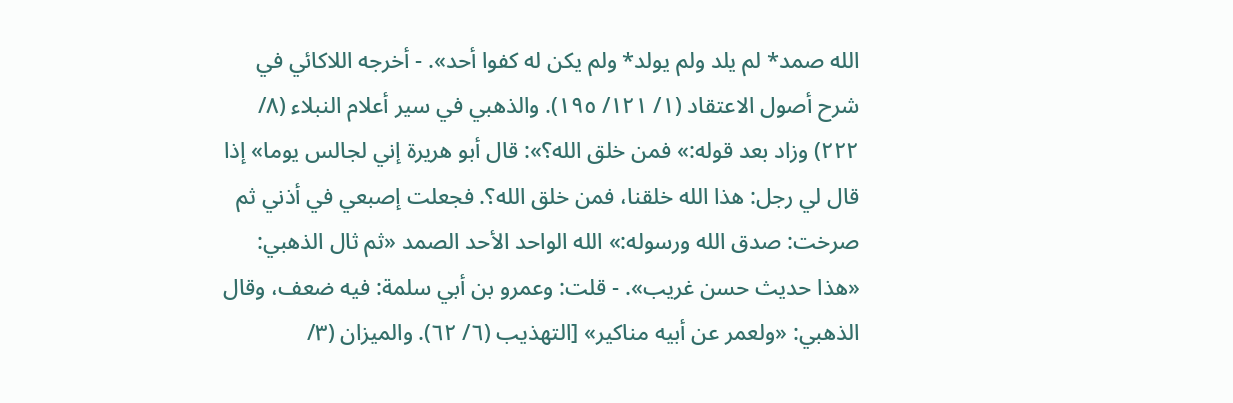الله صمد* لم يلد ولم يولد* ولم يكن له كفوا أحد». - أخرجه اللاكائي في شرح أصول الاعتقاد (١/ ١٢١/ ١٩٥). والذهبي في سير أعلام النبلاء (٨/ ٢٢٢) وزاد بعد قوله:» فمن خلق الله؟»: قال أبو هريرة إني لجالس يوما» إذا قال لي رجل: هذا الله خلقنا، فمن خلق الله؟. فجعلت إصبعي في أذني ثم صرخت: صدق الله ورسوله:» الله الواحد الأحد الصمد «ثم ثال الذهبي: «هذا حديث حسن غريب». - قلت: وعمرو بن أبي سلمة: فيه ضعف، وقال الذهبي: «ولعمر عن أبيه مناكير» [التهذيب (٦/ ٦٢). والميزان (٣/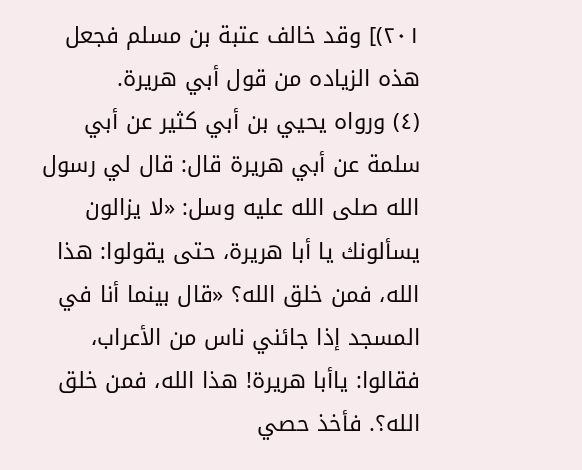٢٠١)] وقد خالف عتبة بن مسلم فجعل هذه الزياده من قول أبي هريرة.
(٤) ورواه يحيي بن أبي كثير عن أبي سلمة عن أبي هريرة قال: قال لي رسول الله صلى الله عليه وسل: «لا يزالون يسألونك يا أبا هريرة، حتى يقولوا: هذا الله، فمن خلق الله؟ «قال بينما أنا في المسجد إذا جائني ناس من الأعراب، فقالوا: ياأبا هريرة! هذا الله، فمن خلق الله؟. فأخذ حصي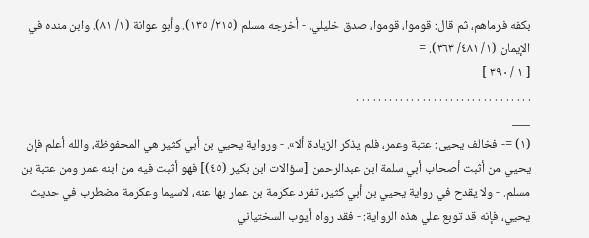بكفه فرماهم، ثم قال: قوموا، قوموا، صدق خليلي. - أخرجه مسلم (٢١٥/ ١٣٥). وأبو عوانة (١/ ٨١). وابن منده في الإيمان (١/ ٤٨١/ ٣٦٣). =
[ ١ / ٣٩٠ ]
. . . . . . . . . . . . . . . . . . . . . . . . . . . . . . . .
___
(١) =- فخالف يحيى: عتبة وعمر، فلم يذكر الزيادة ألا». - ورواية يحيي بن أبي كثير هي المحفوظة، والله أعلم فإن يحيي من أثبت أصحاب أبي سلمة ابن عبدالرحمن [سؤالات ابن بكير (٤٥)] فهو أثبت فيه من ابنه عمر ومن عتبة بن مسلم. - ولا يقدح في رواية يحيي بن أبي كثير، تفرد عكرمة بن عمار بها عنه، لاسيما وعكرمة مضطرب في حديث يحيي، فإنه قد توبع علي هذه الرواية: - فقد رواه أيوب السختياني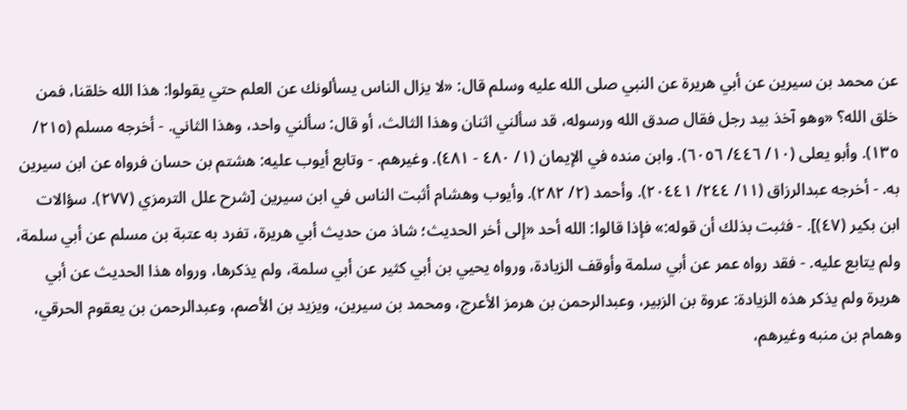عن محمد بن سيرين عن أبي هريرة عن النبي صلى الله عليه وسلم قال: «لا يزال الناس يسألونك عن العلم حتي يقولوا: هذا الله خلقنا، فمن خلق الله؟ «وهو آخذ بيد رجل فقال صدق الله ورسوله، قد سألني اثنان وهذا الثالث، أو قال: سألني واحد، وهذا الثاني. - أخرجه مسلم (٢١٥/ ١٣٥). وأبو يعلى (١٠/ ٤٤٦/ ٦٠٥٦). وابن منده في الإيمان (١/ ٤٨٠ - ٤٨١). وغيرهم. - وتابع أيوب عليه: هشتم بن حسان فرواه عن ابن سيرين به. - أخرجه عبدالرزاق (١١/ ٢٤٤/ ٢٠٤٤١). وأحمد (٢/ ٢٨٢). وأيوب وهشام أثبت الناس في ابن سيرين [شرح علل الترمزي (٢٧٧). سؤالات ابن بكير (٤٧)]. - فثبت بذلك أن قوله:» فإذا قالوا: الله أحد «إلى أخر الحديث؛ شاذ من حديث أبي هريرة، تفرد به عتبة بن مسلم عن أبي سلمة، ولم يتابع عليه. - فقد رواه عمر عن أبي سلمة وأوقف الزيادة، ورواه يحيي بن أبي كثير عن أبي سلمة، ولم يذكرها، ورواه هذا الحديث عن أبي هريرة ولم يذكر هذه الزيادة: عروة بن الزبير، وعبدالرحمن بن هرمز الأعرج، ومحمد بن سيرين، ويزيد بن الأصم، وعبدالرحمن بن يعقوم الحرقي، وهمام بن منبه وغيرهم،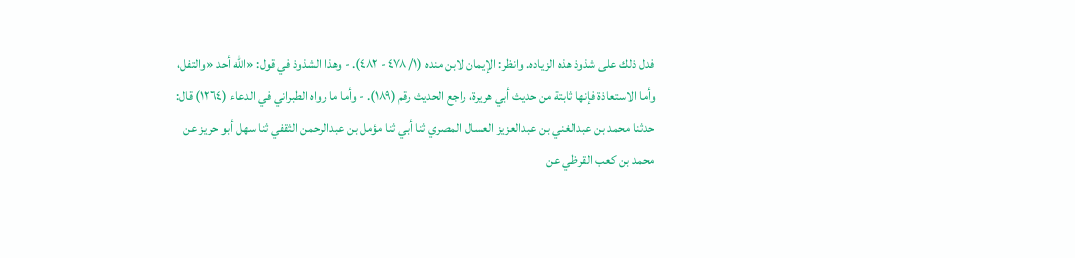فدل ذلك على شذوذ هذه الزياده. وانظر: الإيمان لابن منده (١/ ٤٧٨ - ٤٨٢). - وهذا الشذوذ في قول: «الله أحد «والتفل، وأما الاستعاذة فإنها ثابتة من حديث أبي هريرة، راجع الحديث رقم (١٨٩). - وأما ما رواه الطبراني في الدعاء (١٢٦٤) قال: حدثنا محمد بن عبدالغني بن عبدالعزيز العسال المصري ثنا أبي ثنا مؤمل بن عبدالرحمن الثقفي ثنا سهل أبو حريز عن محمد بن كعب القرظي عن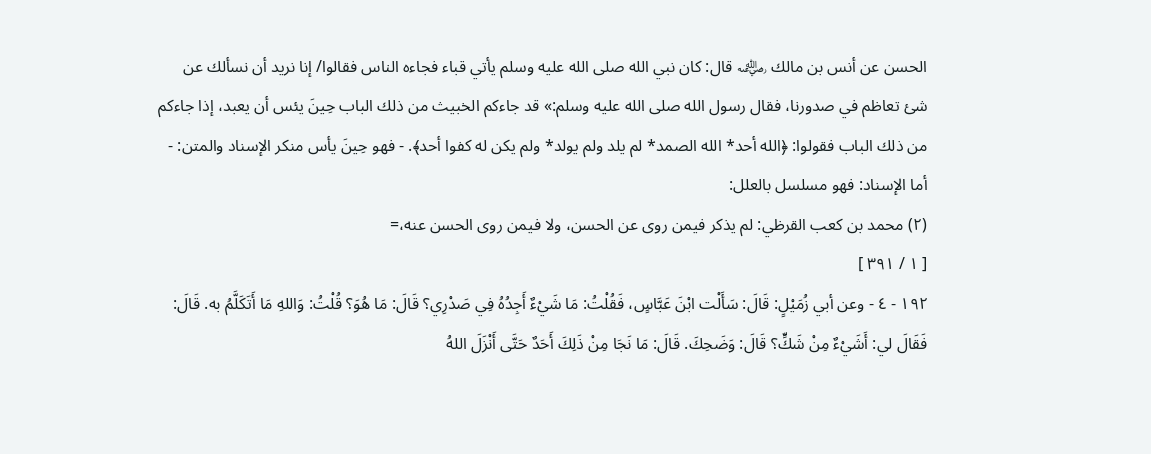الحسن عن أنس بن مالك ﵁ قال: كان نبي الله صلى الله عليه وسلم يأتي قباء فجاءه الناس فقالوا/ إنا نريد أن نسألك عن شئ تعاظم في صدورنا، فقال رسول الله صلى الله عليه وسلم:» قد جاءكم الخبيث من ذلك الباب حِينَ يئس أن يعبد، إذا جاءكم من ذلك الباب فقولوا: ﴿الله أحد* الله الصمد* لم يلد ولم يولد* ولم يكن له كفوا أحد﴾. - فهو حِينَ يأس منكر الإسناد والمتن: - أما الإسناد: فهو مسلسل بالعلل:
(٢) محمد بن كعب القرظي: لم يذكر فيمن روى عن الحسن، ولا فيمن روى الحسن عنه،=
[ ١ / ٣٩١ ]
١٩٢ - ٤ - وعن أبي زُمَيْلٍ: قَالَ: سَأَلْت ابْنَ عَبَّاسٍ، فَقُلْتُ: مَا شَيْءٌ أَجِدُهُ فِي صَدْرِي؟ قَالَ: مَا هُوَ؟ قُلْتُ: وَاللهِ مَا أَتَكَلَّمُ به. قَالَ: فَقَالَ لي: أَشَيْءٌ مِنْ شَكٍّ؟ قَالَ: وَضَحِكَ. قَالَ: مَا نَجَا مِنْ ذَلِكَ أَحَدٌ حَتَّى أَنْزَلَ اللهُ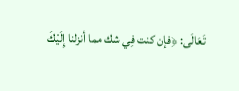تَعَالَى: ﴿فإن كنت فِي شك مما أنزلنا إِلَيْكَ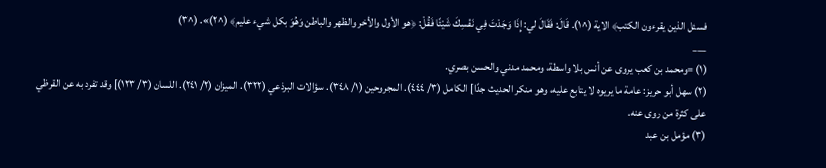فسئل الذين يقرءون الكتب﴾ الاية (^١). قَالَ: فَقَالَ لي: إِذَا وَجَدْتَ فِي نَفْسِكَ شَيْئًا فَقُلْ: ﴿هو الأول والأخر والظهر والباطن وَهُوَ بكل شيء عليم﴾ (^٢)». (^٣)
___
(١) =ومحمد بن كعب يروى عن أنس بلا واسطة، ومحمد مدني والحسن بصري.
(٢) سهل أبو حريز: عامة ما يريوه لا يتابع عليه، وهو منكر الحديث جدًا] الكامل (٣/ ٤٤٤). المجروحين (١/ ٣٤٨). سؤالات البرذعي (٣٢٢). الميزان (٢/ ٢٤١). اللسان (٣/ ١٢٣)] وقد تفرد به عن القرظي على كثرة من روى عنه.
(٣) مؤمل بن عبد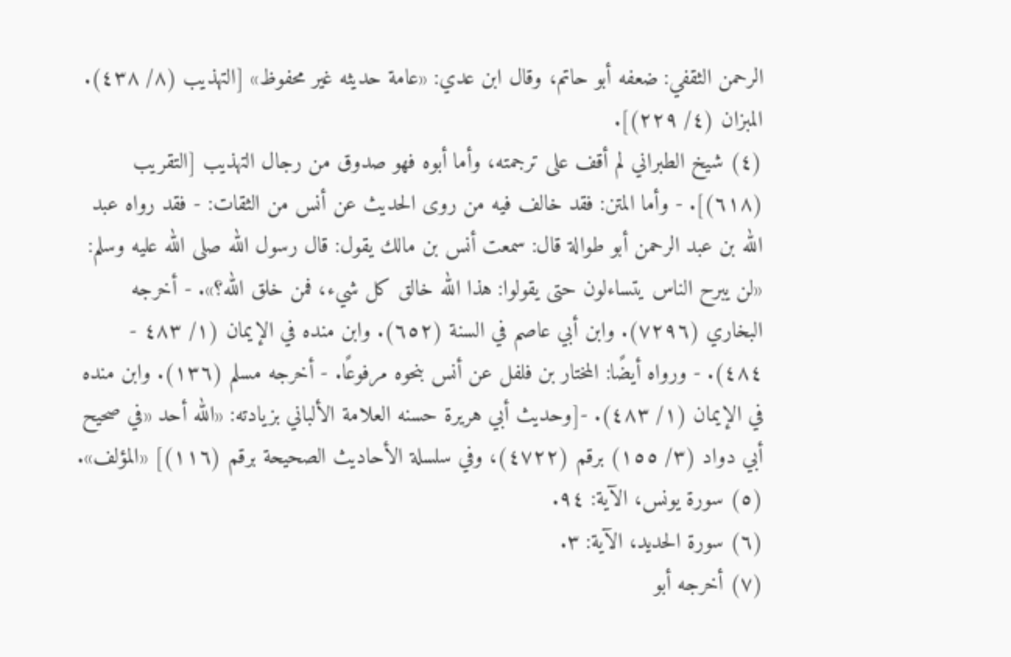الرحمن الثقفي: ضعفه أبو حاتم، وقال ابن عدي: «عامة حديثه غير محفوظ» [التهذيب (٨/ ٤٣٨). المبزان (٤/ ٢٢٩)].
(٤) شيخ الطبراني لم أقف على ترجمته، وأما أبوه فهو صدوق من رجال التهذيب [التقريب (٦١٨)]. - وأما المتن: فقد خالف فيه من روى الحديث عن أنس من الثقات: - فقد رواه عبد الله بن عبد الرحمن أبو طوالة قال: سمعت أنس بن مالك يقول: قال رسول الله صلى الله عليه وسلم: «لن يبرح الناس يتساءلون حتى يقولوا: هذا الله خالق كل شيء، فمن خلق الله؟». - أخرجه البخاري (٧٢٩٦). وابن أبي عاصم في السنة (٦٥٢). وابن منده في الإيمان (١/ ٤٨٣ - ٤٨٤). - ورواه أيضًا: المختار بن فلفل عن أنس بنحوه مرفوعًا. - أخرجه مسلم (١٣٦). وابن منده في الإيمان (١/ ٤٨٣). -[وحديث أبي هريرة حسنه العلامة الألباني بزيادته: «الله أحد «في صحيح أبي دواد (٣/ ١٥٥) برقم (٤٧٢٢)، وفي سلسلة الأحاديث الصحيحة برقم (١١٦)] «المؤلف».
(٥) سورة يونس، الآية: ٩٤.
(٦) سورة الحديد، الآية: ٣.
(٧) أخرجه أبو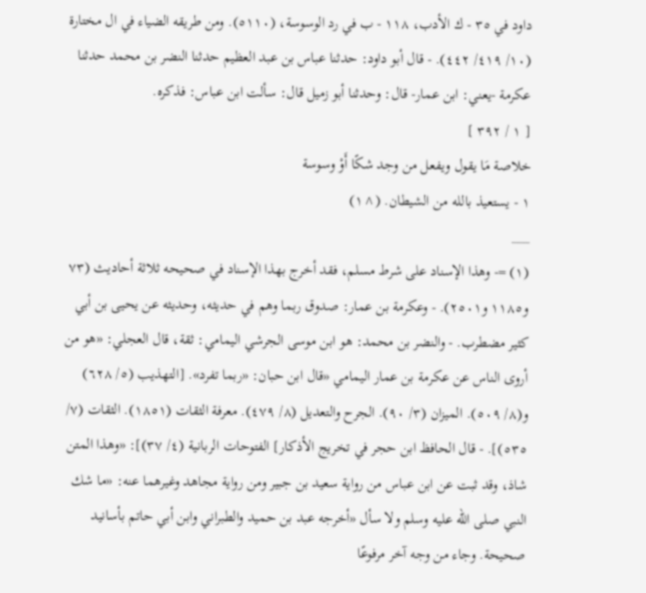داود في ٣٥ - ك الأدب، ١١٨ - ب في رد الوسوسة، (٥١١٠). ومن طريقه الضياء في ال مختارة (١٠/ ٤١٩/ ٤٤٢). - قال أبو داود: حدثنا عباس بن عبد العظيم حدثنا النضر بن محمد حدثنا عكرمة -يعني: ابن عمار- قال: وحدثنا أبو زميل قال: سألت ابن عباس: فذكره.
[ ١ / ٣٩٢ ]
خلاصة مَا يقول ويفعل من وجد شكًا أَوْ وسوسة
١ - يستعيذ بالله من الشيطان. (^١)
___
(١) =- وهذا الإسناد على شرط مسلم، فقد أخرج بهذا الإسناد في صحيحه ثلاثة أحاديث (٧٣ و١١٨٥ و٢٥٠١). - وعكرمة بن عمار: صدوق ربما وهم في حديثه، وحديثه عن يحيى بن أبي كثير مضطرب. - والنضر بن محمد: هو ابن موسى الجرشي اليمامي: ثقة، قال العجلي: «هو من أروى الناس عن عكرمة بن عمار اليمامي «قال ابن حبان: «ربما تفرد». [التهذيب (٥/ ٦٢٨) و(٨/ ٥٠٩). الميزان (٣/ ٩٠). الجرح والتعديل (٨/ ٤٧٩). معرفة الثقات (١٨٥١). الثقات (٧/ ٥٣٥)]. - قال الحافظ ابن حجر في تخريج الأذكار] الفتوحات الربانية (٤/ ٣٧)]: «وهذا المتن شاذ، وقد ثبت عن ابن عباس من رواية سعيد بن جبير ومن رواية مجاهد وغيرهما عنه: «ما شك النبي صلى الله عليه وسلم ولا سأل «أخرجه عبد بن حميد والطبراني وابن أبي حاتم بأسانيد صحيحة. وجاء من وجه آخر مرفوعًا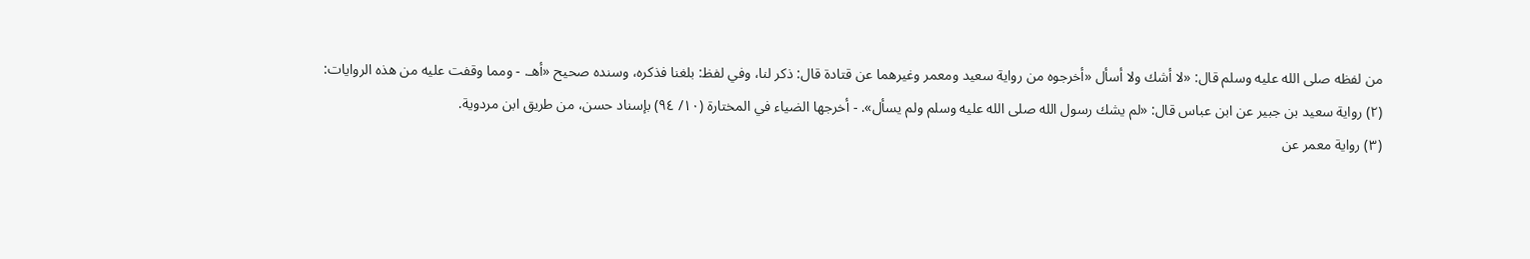من لفظه صلى الله عليه وسلم قال: «لا أشك ولا أسأل «أخرجوه من رواية سعيد ومعمر وغيرهما عن قتادة قال: ذكر لنا، وفي لفظ: بلغنا فذكره، وسنده صحيح «أهـ. - ومما وقفت عليه من هذه الروايات:
(٢) رواية سعيد بن جبير عن ابن عباس قال: «لم يشك رسول الله صلى الله عليه وسلم ولم يسأل». - أخرجها الضياء في المختارة (١٠/ ٩٤) بإسناد حسن، من طريق ابن مردوية.
(٣) رواية معمر عن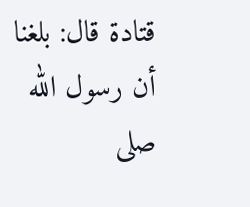قتادة قال: بلغنا أن رسول الله صلى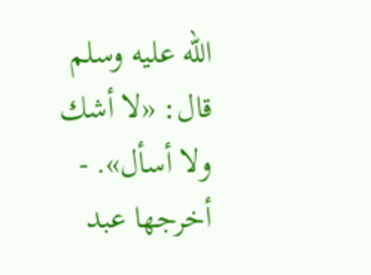الله عليه وسلم قال: «لا أشك ولا أسأل». - أخرجها عبد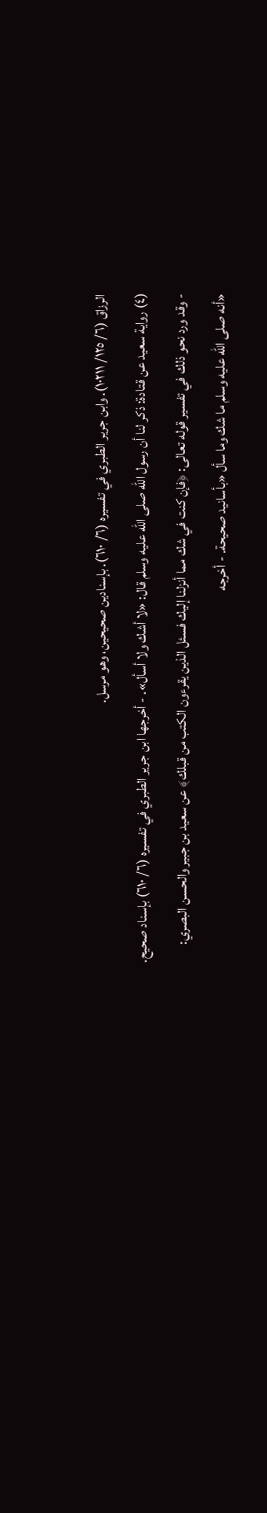الرزاق (٦/ ١٢٥/ ١٠٢١١). وابن جرير الطبري في تفسيره (٦/ ٦١٠). بإسنادين صحيحين، وهو مرسل.
(٤) رواية سعيد عن قتادة: ذكر لنا أن رسول الله صلى الله عليه وسلم قال: «لا أشك ولا أسأل». - أخرجها ابن جرير الطبري في تفسيره (٦/ ٦١٠) بإسناد صحيح. - وقد ورد نحو ذلك في تفسير قوله تعالى: ﴿فإن كنت في شك مما أنزلنا إليك فسئل الذين يقرءون الكتب من قبلك﴾ عن سعيد بن جبير والحسن البصري: «أنه صلى الله عليه وسلم ما شك وما سأل «بأسانيد صحيحة. - أخرجه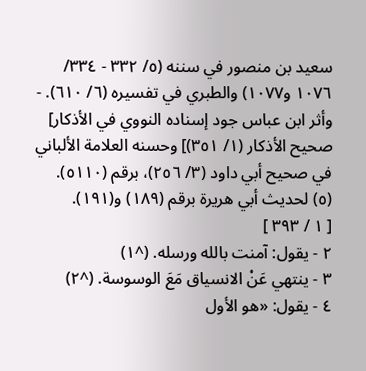سعيد بن منصور في سننه (٥/ ٣٣٢ - ٣٣٤/ ١٠٧٦ و١٠٧٧) والطبري في تفسيره (٦/ ٦١٠). - وأثر ابن عباس جود إسناده النووي في الأذكار] صحيح الأذكار (١/ ٣٥١)] وحسنه العلامة الألباني في صحيح أبي داود (٣/ ٢٥٦)، برقم (٥١١٠).
(٥) لحديث أبي هريرة برقم (١٨٩) و(١٩١).
[ ١ / ٣٩٣ ]
٢ - يقول: آمنت بالله ورسله. (^١)
٣ - ينتهي عَنْ الانسياق مَعَ الوسوسة. (^٢)
٤ - يقول: «هو الأول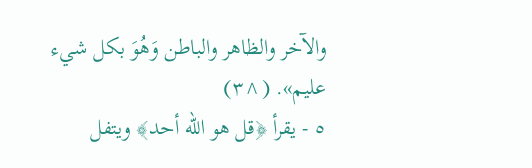والآخر والظاهر والباطن وَهُوَ بكل شيء عليم». (^٣)
٥ - يقرأ ﴿قل هو الله أحد﴾ ويتفل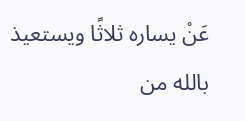عَنْ يساره ثلاثًا ويستعيذ بالله من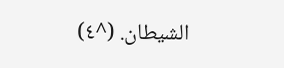الشيطان. (^٤)